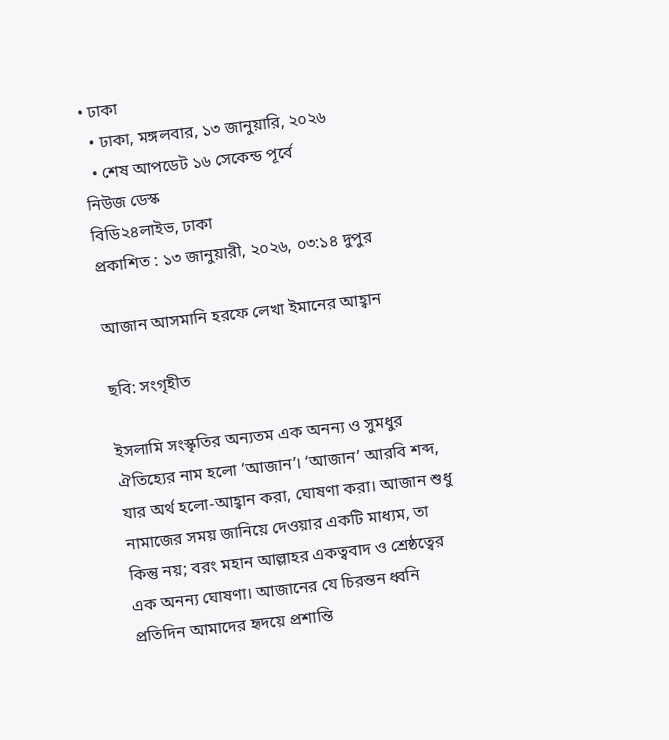• ঢাকা
  • ঢাকা, মঙ্গলবার, ১৩ জানুয়ারি, ২০২৬
  • শেষ আপডেট ১৬ সেকেন্ড পূর্বে
নিউজ ডেস্ক
বিডি২৪লাইভ, ঢাকা
প্রকাশিত : ১৩ জানুয়ারী, ২০২৬, ০৩:১৪ দুপুর

আজান আসমানি হরফে লেখা ইমানের আহ্বান

ছবি: সংগৃহীত

ইসলামি সংস্কৃতির অন্যতম এক অনন্য ও সুমধুর ঐতিহ্যের নাম হলো ‘আজান’। ‘আজান’ আরবি শব্দ, যার অর্থ হলো-আহ্বান করা, ঘোষণা করা। আজান শুধু নামাজের সময় জানিয়ে দেওয়ার একটি মাধ্যম, তা কিন্তু নয়; বরং মহান আল্লাহর একত্ববাদ ও শ্রেষ্ঠত্বের এক অনন্য ঘোষণা। আজানের যে চিরন্তন ধ্বনি প্রতিদিন আমাদের হৃদয়ে প্রশান্তি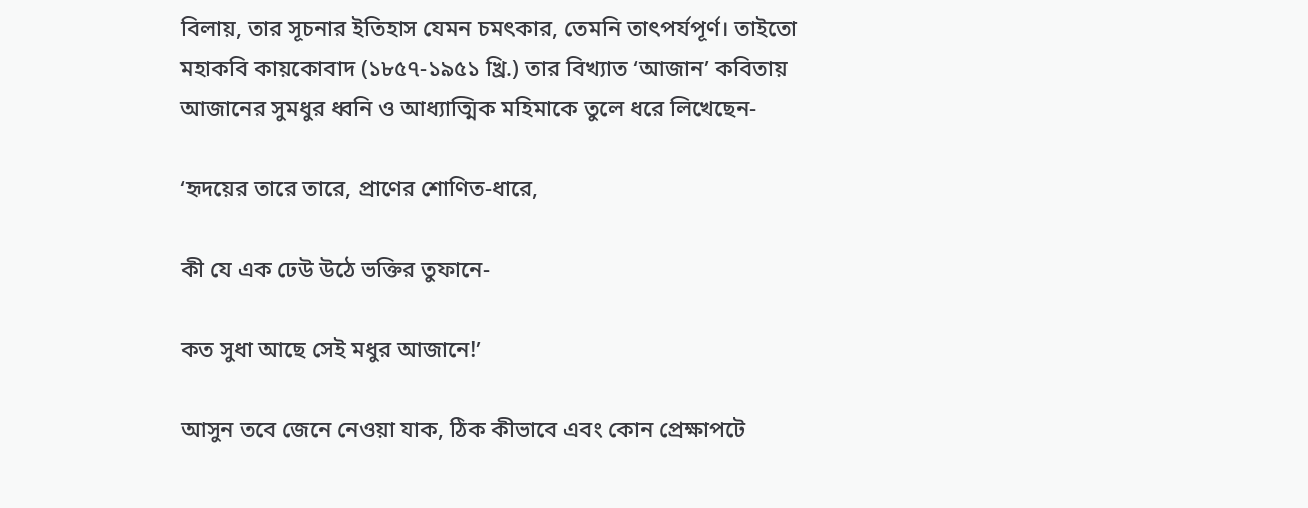বিলায়, তার সূচনার ইতিহাস যেমন চমৎকার, তেমনি তাৎপর্যপূর্ণ। তাইতো মহাকবি কায়কোবাদ (১৮৫৭-১৯৫১ খ্রি.) তার বিখ্যাত ‘আজান’ কবিতায় আজানের সুমধুর ধ্বনি ও আধ্যাত্মিক মহিমাকে তুলে ধরে লিখেছেন-

‘হৃদয়ের তারে তারে, প্রাণের শোণিত-ধারে,

কী যে এক ঢেউ উঠে ভক্তির তুফানে-

কত সুধা আছে সেই মধুর আজানে!’

আসুন তবে জেনে নেওয়া যাক, ঠিক কীভাবে এবং কোন প্রেক্ষাপটে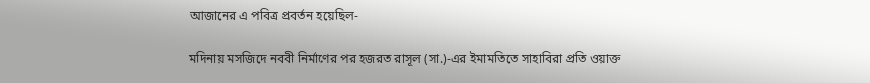আজানের এ পবিত্র প্রবর্তন হয়েছিল-

মদিনায় মসজিদে নববী নির্মাণের পর হজরত রাসূল (সা.)-এর ইমামতিতে সাহাবিরা প্রতি ওয়াক্ত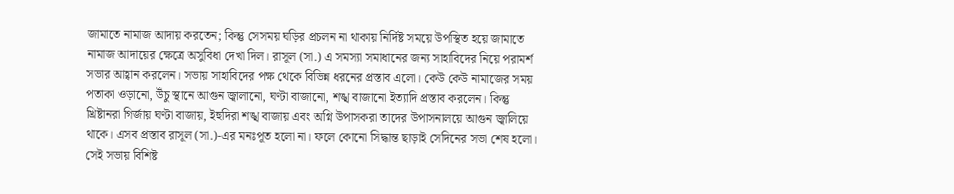জামাতে নামাজ আদায় করতেন; কিন্তু সেসময় ঘড়ির প্রচলন না থাকায় নির্দিষ্ট সময়ে উপস্থিত হয়ে জামাতে নামাজ আদায়ের ক্ষেত্রে অসুবিধা দেখা দিল। রাসূল (সা.) এ সমস্যা সমাধানের জন্য সাহাবিদের নিয়ে পরামর্শ সভার আহ্বান করলেন। সভায় সাহাবিদের পক্ষ থেকে বিভিন্ন ধরনের প্রস্তাব এলো। কেউ কেউ নামাজের সময় পতাকা ওড়ানো, উঁচু স্থানে আগুন জ্বালানো, ঘণ্টা বাজানো, শঙ্খ বাজানো ইত্যাদি প্রস্তাব করলেন। কিন্তু খ্রিষ্টানরা গির্জায় ঘণ্টা বাজায়, ইহুদিরা শঙ্খ বাজায় এবং অগ্নি উপাসকরা তাদের উপাসনালয়ে আগুন জ্বালিয়ে থাকে। এসব প্রস্তাব রাসূল (সা.)-এর মনঃপূত হলো না। ফলে কোনো সিদ্ধান্ত ছাড়াই সেদিনের সভা শেষ হলো। সেই সভায় বিশিষ্ট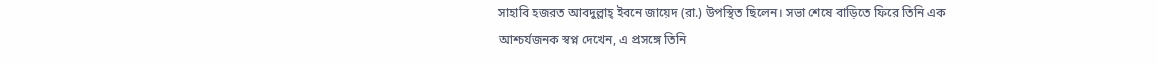সাহাবি হজরত আবদুল্লাহ্ ইবনে জায়েদ (রা.) উপস্থিত ছিলেন। সভা শেষে বাড়িতে ফিরে তিনি এক আশ্চর্যজনক স্বপ্ন দেখেন, এ প্রসঙ্গে তিনি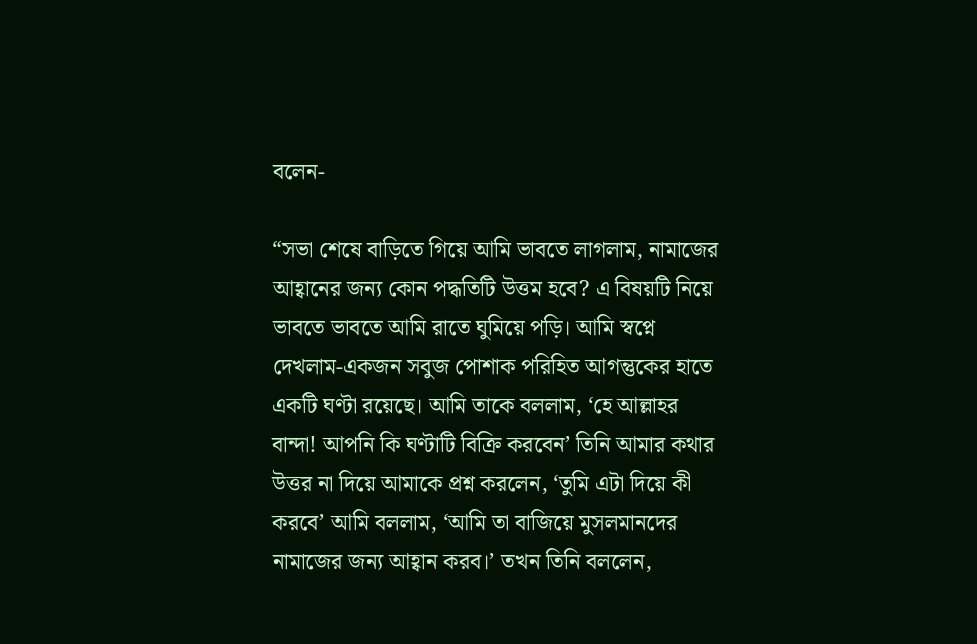বলেন-

“সভা শেষে বাড়িতে গিয়ে আমি ভাবতে লাগলাম, নামাজের আহ্বানের জন্য কোন পদ্ধতিটি উত্তম হবে? এ বিষয়টি নিয়ে ভাবতে ভাবতে আমি রাতে ঘুমিয়ে পড়ি। আমি স্বপ্নে দেখলাম-একজন সবুজ পোশাক পরিহিত আগন্তুকের হাতে একটি ঘণ্টা রয়েছে। আমি তাকে বললাম, ‘হে আল্লাহর বান্দা! আপনি কি ঘণ্টাটি বিক্রি করবেন’ তিনি আমার কথার উত্তর না দিয়ে আমাকে প্রশ্ন করলেন, ‘তুমি এটা দিয়ে কী করবে’ আমি বললাম, ‘আমি তা বাজিয়ে মুসলমানদের নামাজের জন্য আহ্বান করব।’ তখন তিনি বললেন,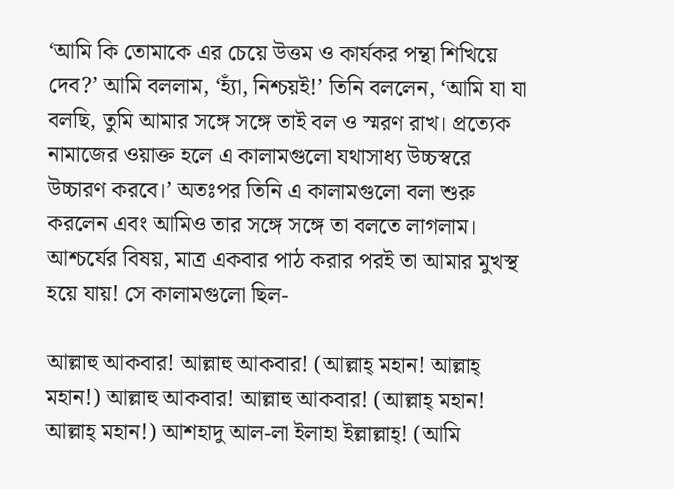‘আমি কি তোমাকে এর চেয়ে উত্তম ও কার্যকর পন্থা শিখিয়ে দেব?’ আমি বললাম, ‘হ্যাঁ, নিশ্চয়ই!’ তিনি বললেন, ‘আমি যা যা বলছি, তুমি আমার সঙ্গে সঙ্গে তাই বল ও স্মরণ রাখ। প্রত্যেক নামাজের ওয়াক্ত হলে এ কালামগুলো যথাসাধ্য উচ্চস্বরে উচ্চারণ করবে।’ অতঃপর তিনি এ কালামগুলো বলা শুরু করলেন এবং আমিও তার সঙ্গে সঙ্গে তা বলতে লাগলাম। আশ্চর্যের বিষয়, মাত্র একবার পাঠ করার পরই তা আমার মুখস্থ হয়ে যায়! সে কালামগুলো ছিল-

আল্লাহু আকবার! আল্লাহু আকবার! (আল্লাহ্ মহান! আল্লাহ্ মহান!) আল্লাহু আকবার! আল্লাহু আকবার! (আল্লাহ্ মহান! আল্লাহ্ মহান!) আশহাদু আল-লা ইলাহা ইল্লাল্লাহ্! (আমি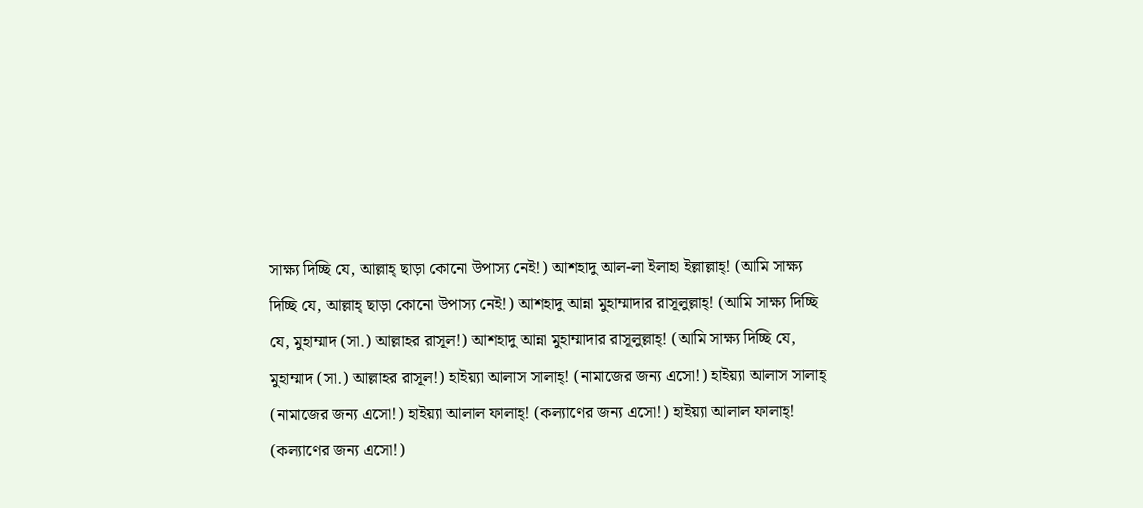সাক্ষ্য দিচ্ছি যে, আল্লাহ্ ছাড়া কোনো উপাস্য নেই!) আশহাদু আল-লা ইলাহা ইল্লাল্লাহ্! (আমি সাক্ষ্য দিচ্ছি যে, আল্লাহ্ ছাড়া কোনো উপাস্য নেই!) আশহাদু আন্না মুহাম্মাদার রাসূলুল্লাহ্! (আমি সাক্ষ্য দিচ্ছি যে, মুহাম্মাদ (সা.) আল্লাহর রাসূল!) আশহাদু আন্না মুহাম্মাদার রাসূলুল্লাহ্! (আমি সাক্ষ্য দিচ্ছি যে, মুহাম্মাদ (সা.) আল্লাহর রাসূল!) হাইয়্যা আলাস সালাহ্! (নামাজের জন্য এসো!) হাইয়্যা আলাস সালাহ্ (নামাজের জন্য এসো!) হাইয়্যা আলাল ফালাহ্! (কল্যাণের জন্য এসো!) হাইয়্যা আলাল ফালাহ্! (কল্যাণের জন্য এসো!)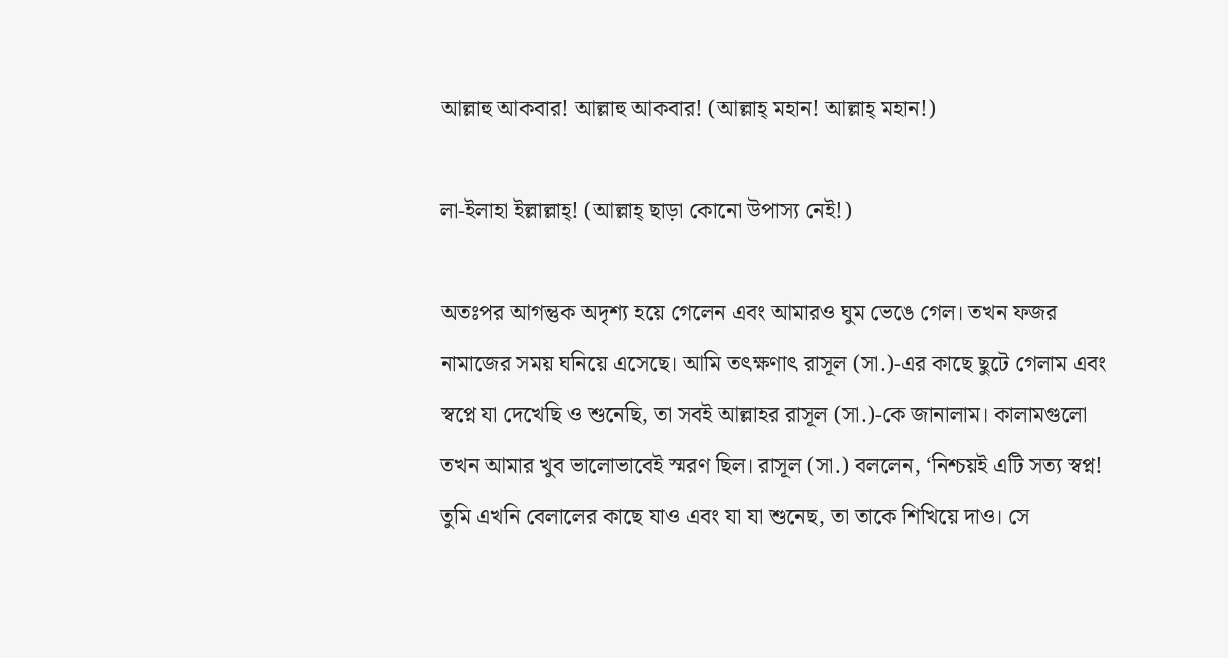আল্লাহু আকবার! আল্লাহু আকবার! (আল্লাহ্ মহান! আল্লাহ্ মহান!)

লা-ইলাহা ইল্লাল্লাহ্! (আল্লাহ্ ছাড়া কোনো উপাস্য নেই!)

অতঃপর আগন্তুক অদৃশ্য হয়ে গেলেন এবং আমারও ঘুম ভেঙে গেল। তখন ফজর নামাজের সময় ঘনিয়ে এসেছে। আমি তৎক্ষণাৎ রাসূল (সা.)-এর কাছে ছুটে গেলাম এবং স্বপ্নে যা দেখেছি ও শুনেছি, তা সবই আল্লাহর রাসূল (সা.)-কে জানালাম। কালামগুলো তখন আমার খুব ভালোভাবেই স্মরণ ছিল। রাসূল (সা.) বললেন, ‘নিশ্চয়ই এটি সত্য স্বপ্ন! তুমি এখনি বেলালের কাছে যাও এবং যা যা শুনেছ, তা তাকে শিখিয়ে দাও। সে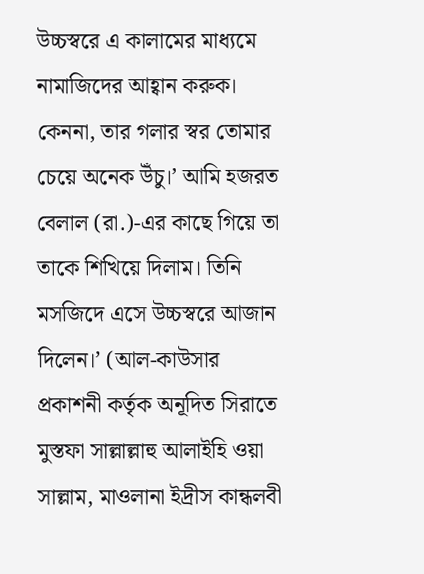উচ্চস্বরে এ কালামের মাধ্যমে নামাজিদের আহ্বান করুক। কেননা, তার গলার স্বর তোমার চেয়ে অনেক উঁচু।’ আমি হজরত বেলাল (রা.)-এর কাছে গিয়ে তা তাকে শিখিয়ে দিলাম। তিনি মসজিদে এসে উচ্চস্বরে আজান দিলেন।’ (আল-কাউসার প্রকাশনী কর্তৃক অনূদিত সিরাতে মুস্তফা সাল্লাল্লাহু আলাইহি ওয়া সাল্লাম, মাওলানা ইদ্রীস কান্ধলবী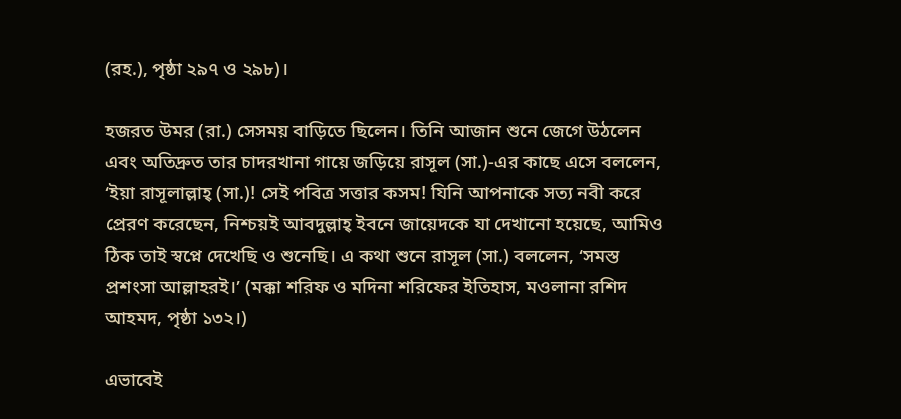(রহ.), পৃষ্ঠা ২৯৭ ও ২৯৮)।

হজরত উমর (রা.) সেসময় বাড়িতে ছিলেন। তিনি আজান শুনে জেগে উঠলেন এবং অতিদ্রুত তার চাদরখানা গায়ে জড়িয়ে রাসূল (সা.)-এর কাছে এসে বললেন, ‘ইয়া রাসূলাল্লাহ্ (সা.)! সেই পবিত্র সত্তার কসম! যিনি আপনাকে সত্য নবী করে প্রেরণ করেছেন, নিশ্চয়ই আবদুল্লাহ্ ইবনে জায়েদকে যা দেখানো হয়েছে, আমিও ঠিক তাই স্বপ্নে দেখেছি ও শুনেছি। এ কথা শুনে রাসূল (সা.) বললেন, ‘সমস্ত প্রশংসা আল্লাহরই।’ (মক্কা শরিফ ও মদিনা শরিফের ইতিহাস, মওলানা রশিদ আহমদ, পৃষ্ঠা ১৩২।)

এভাবেই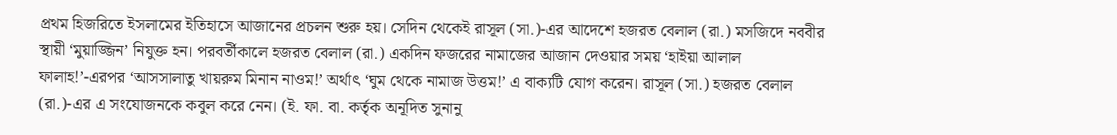প্রথম হিজরিতে ইসলামের ইতিহাসে আজানের প্রচলন শুরু হয়। সেদিন থেকেই রাসূল (সা.)-এর আদেশে হজরত বেলাল (রা.) মসজিদে নববীর স্থায়ী ‘মুয়াজ্জিন’ নিযুক্ত হন। পরবর্তীকালে হজরত বেলাল (রা.) একদিন ফজরের নামাজের আজান দেওয়ার সময় ‘হাইয়া আলাল ফালাহ!’-এরপর ‘আসসালাতু খায়রুম মিনান নাওম!’ অর্থাৎ ‘ঘুম থেকে নামাজ উত্তম!’ এ বাক্যটি যোগ করেন। রাসূল (সা.) হজরত বেলাল (রা.)-এর এ সংযোজনকে কবুল করে নেন। (ই. ফা. বা. কর্তৃক অনূদিত সুনানু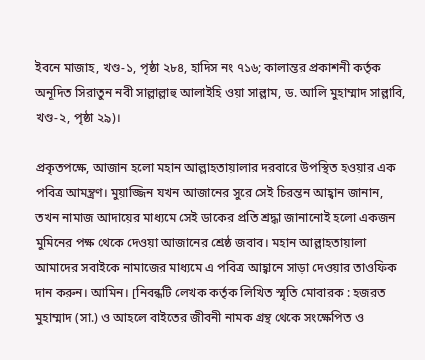ইবনে মাজাহ, খণ্ড-১, পৃষ্ঠা ২৮৪, হাদিস নং ৭১৬; কালান্তর প্রকাশনী কর্তৃক অনূদিত সিরাতুন নবী সাল্লাল্লাহু আলাইহি ওয়া সাল্লাম, ড. আলি মুহাম্মাদ সাল্লাবি, খণ্ড-২, পৃষ্ঠা ২৯)।

প্রকৃতপক্ষে, আজান হলো মহান আল্লাহতায়ালার দরবারে উপস্থিত হওয়ার এক পবিত্র আমন্ত্রণ। মুয়াজ্জিন যখন আজানের সুরে সেই চিরন্তন আহ্বান জানান, তখন নামাজ আদায়ের মাধ্যমে সেই ডাকের প্রতি শ্রদ্ধা জানানোই হলো একজন মুমিনের পক্ষ থেকে দেওয়া আজানের শ্রেষ্ঠ জবাব। মহান আল্লাহতায়ালা আমাদের সবাইকে নামাজের মাধ্যমে এ পবিত্র আহ্বানে সাড়া দেওয়ার তাওফিক দান করুন। আমিন। [নিবন্ধটি লেখক কর্তৃক লিখিত স্মৃতি মোবারক : হজরত মুহাম্মাদ (সা.) ও আহলে বাইতের জীবনী নামক গ্রন্থ থেকে সংক্ষেপিত ও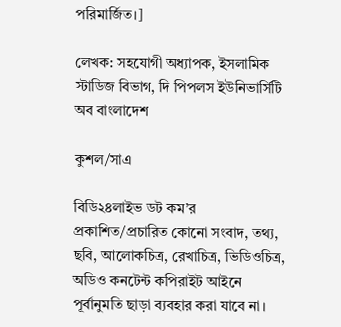পরিমার্জিত।]

লেখক: সহযোগী অধ্যাপক, ইসলামিক স্টাডিজ বিভাগ, দি পিপলস ইউনিভার্সিটি অব বাংলাদেশ

কুশল/সাএ

বিডি২৪লাইভ ডট কম’র প্রকাশিত/প্রচারিত কোনো সংবাদ, তথ্য, ছবি, আলোকচিত্র, রেখাচিত্র, ভিডিওচিত্র, অডিও কনটেন্ট কপিরাইট আইনে পূর্বানুমতি ছাড়া ব্যবহার করা যাবে না।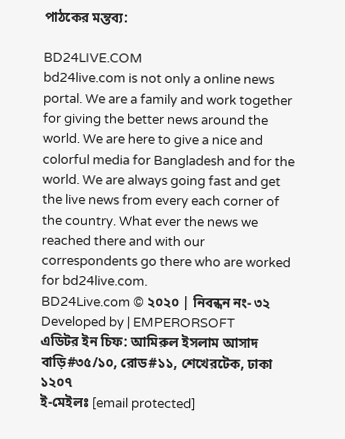পাঠকের মন্তব্য:

BD24LIVE.COM
bd24live.com is not only a online news portal. We are a family and work together for giving the better news around the world. We are here to give a nice and colorful media for Bangladesh and for the world. We are always going fast and get the live news from every each corner of the country. What ever the news we reached there and with our correspondents go there who are worked for bd24live.com.
BD24Live.com © ২০২০ | নিবন্ধন নং- ৩২
Developed by | EMPERORSOFT
এডিটর ইন চিফ: আমিরুল ইসলাম আসাদ
বাড়ি#৩৫/১০, রোড#১১, শেখেরটেক, ঢাকা ১২০৭
ই-মেইলঃ [email protected]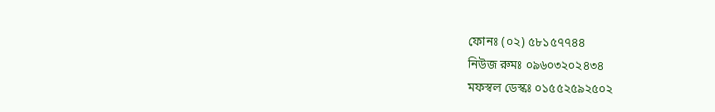ফোনঃ (০২) ৫৮১৫৭৭৪৪
নিউজ রুমঃ ০৯৬০৩২০২৪৩৪
মফস্বল ডেস্কঃ ০১৫৫২৫৯২৫০২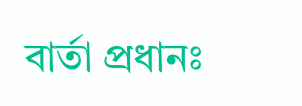বার্তা প্রধানঃ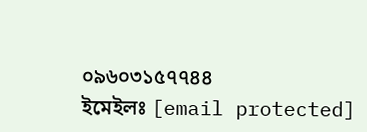০৯৬০৩১৫৭৭৪৪
ইমেইলঃ [email protected]